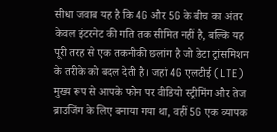सीधा जवाब यह है कि 4G और 5G के बीच का अंतर केवल इंटरनेट की गति तक सीमित नहीं है, बल्कि यह पूरी तरह से एक तकनीकी छलांग है जो डेटा ट्रांसमिशन के तरीके को बदल देती है। जहां 4G एलटीई (LTE) मुख्य रूप से आपके फोन पर वीडियो स्ट्रीमिंग और तेज ब्राउजिंग के लिए बनाया गया था, वहीं 5G एक व्यापक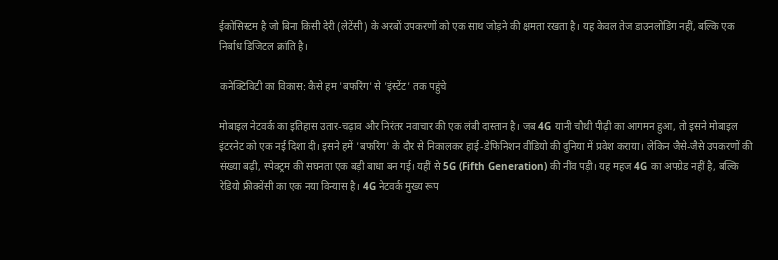ईकोसिस्टम है जो बिना किसी देरी (लेटेंसी) के अरबों उपकरणों को एक साथ जोड़ने की क्षमता रखता है। यह केवल तेज डाउनलोडिंग नहीं, बल्कि एक निर्बाध डिजिटल क्रांति है।

कनेक्टिविटी का विकास: कैसे हम 'बफरिंग' से 'इंस्टेंट' तक पहुंचे

मोबाइल नेटवर्क का इतिहास उतार-चढ़ाव और निरंतर नवाचार की एक लंबी दास्तान है। जब 4G यानी चौथी पीढ़ी का आगमन हुआ, तो इसने मोबाइल इंटरनेट को एक नई दिशा दी। इसने हमें 'बफरिंग' के दौर से निकालकर हाई-डेफिनिशन वीडियो की दुनिया में प्रवेश कराया। लेकिन जैसे-जैसे उपकरणों की संख्या बढ़ी, स्पेक्ट्रम की सघनता एक बड़ी बाधा बन गई। यहीं से 5G (Fifth Generation) की नींव पड़ी। यह महज 4G का अपग्रेड नहीं है, बल्कि रेडियो फ्रीक्वेंसी का एक नया विन्यास है। 4G नेटवर्क मुख्य रूप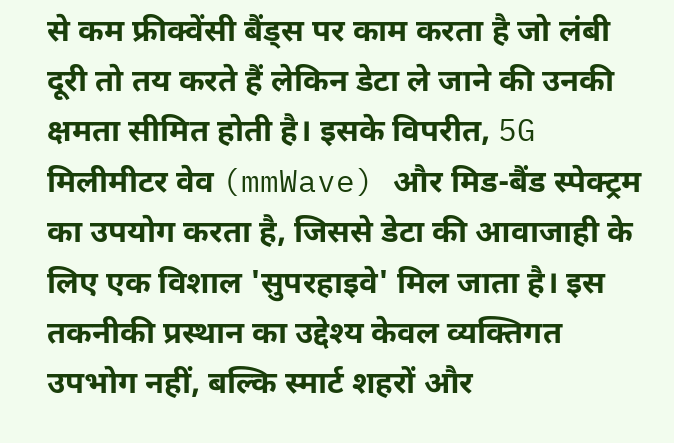से कम फ्रीक्वेंसी बैंड्स पर काम करता है जो लंबी दूरी तो तय करते हैं लेकिन डेटा ले जाने की उनकी क्षमता सीमित होती है। इसके विपरीत, 5G मिलीमीटर वेव (mmWave) और मिड-बैंड स्पेक्ट्रम का उपयोग करता है, जिससे डेटा की आवाजाही के लिए एक विशाल 'सुपरहाइवे' मिल जाता है। इस तकनीकी प्रस्थान का उद्देश्य केवल व्यक्तिगत उपभोग नहीं, बल्कि स्मार्ट शहरों और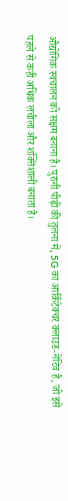औद्योगिक स्वचालन को सक्षम बनाना है। पुरानी पीढ़ी की तुलना में, 5G का आर्किटेक्चर क्लाउड-नेटिव है, जो इसे पहले से कहीं अधिक लचीला और शक्तिशाली बनाता है।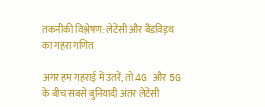तकनीकी विश्लेषण: लेटेंसी और बैंडविड्थ का गहरा गणित

अगर हम गहराई में उतरें, तो 4G और 5G के बीच सबसे बुनियादी अंतर लेटेंसी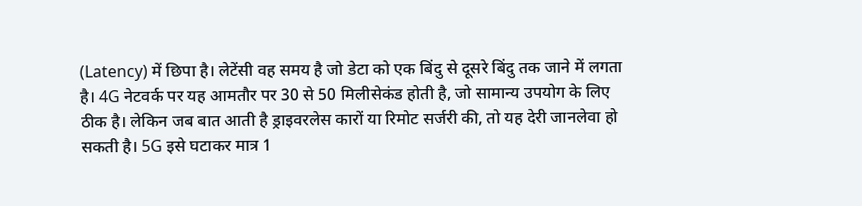(Latency) में छिपा है। लेटेंसी वह समय है जो डेटा को एक बिंदु से दूसरे बिंदु तक जाने में लगता है। 4G नेटवर्क पर यह आमतौर पर 30 से 50 मिलीसेकंड होती है, जो सामान्य उपयोग के लिए ठीक है। लेकिन जब बात आती है ड्राइवरलेस कारों या रिमोट सर्जरी की, तो यह देरी जानलेवा हो सकती है। 5G इसे घटाकर मात्र 1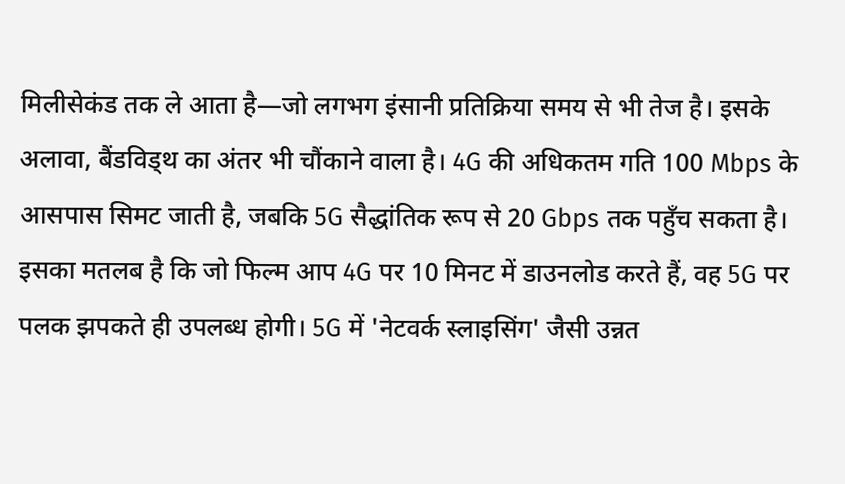मिलीसेकंड तक ले आता है—जो लगभग इंसानी प्रतिक्रिया समय से भी तेज है। इसके अलावा, बैंडविड्थ का अंतर भी चौंकाने वाला है। 4G की अधिकतम गति 100 Mbps के आसपास सिमट जाती है, जबकि 5G सैद्धांतिक रूप से 20 Gbps तक पहुँच सकता है। इसका मतलब है कि जो फिल्म आप 4G पर 10 मिनट में डाउनलोड करते हैं, वह 5G पर पलक झपकते ही उपलब्ध होगी। 5G में 'नेटवर्क स्लाइसिंग' जैसी उन्नत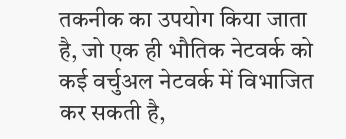तकनीक का उपयोग किया जाता है, जो एक ही भौतिक नेटवर्क को कई वर्चुअल नेटवर्क में विभाजित कर सकती है,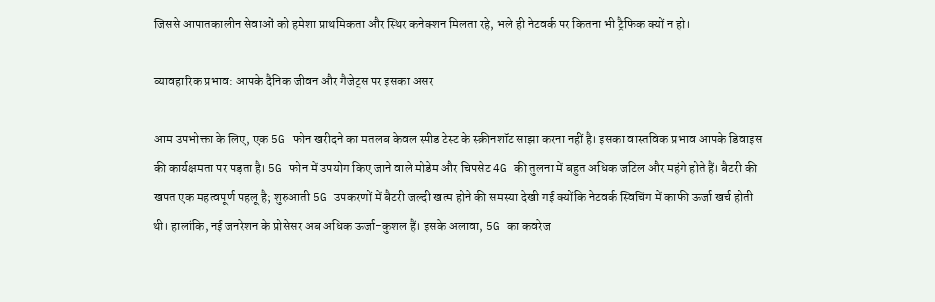जिससे आपातकालीन सेवाओं को हमेशा प्राथमिकता और स्थिर कनेक्शन मिलता रहे, भले ही नेटवर्क पर कितना भी ट्रैफिक क्यों न हो।

व्यावहारिक प्रभाव: आपके दैनिक जीवन और गैजेट्स पर इसका असर

आम उपभोक्ता के लिए, एक 5G फोन खरीदने का मतलब केवल स्पीड टेस्ट के स्क्रीनशॉट साझा करना नहीं है। इसका वास्तविक प्रभाव आपके डिवाइस की कार्यक्षमता पर पड़ता है। 5G फोन में उपयोग किए जाने वाले मोडेम और चिपसेट 4G की तुलना में बहुत अधिक जटिल और महंगे होते हैं। बैटरी की खपत एक महत्वपूर्ण पहलू है; शुरुआती 5G उपकरणों में बैटरी जल्दी खत्म होने की समस्या देखी गई क्योंकि नेटवर्क स्विचिंग में काफी ऊर्जा खर्च होती थी। हालांकि, नई जनरेशन के प्रोसेसर अब अधिक ऊर्जा-कुशल हैं। इसके अलावा, 5G का कवरेज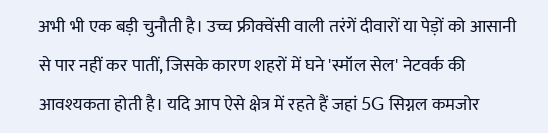अभी भी एक बड़ी चुनौती है। उच्च फ्रीक्वेंसी वाली तरंगें दीवारों या पेड़ों को आसानी से पार नहीं कर पातीं, जिसके कारण शहरों में घने 'स्मॉल सेल' नेटवर्क की आवश्यकता होती है। यदि आप ऐसे क्षेत्र में रहते हैं जहां 5G सिग्नल कमजोर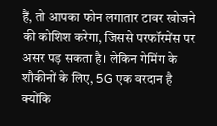हैं, तो आपका फोन लगातार टावर खोजने की कोशिश करेगा, जिससे परफॉरमेंस पर असर पड़ सकता है। लेकिन गेमिंग के शौकीनों के लिए, 5G एक वरदान है क्योंकि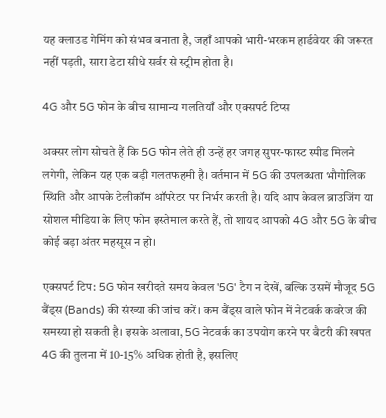यह क्लाउड गेमिंग को संभव बनाता है, जहाँ आपको भारी-भरकम हार्डवेयर की जरूरत नहीं पड़ती, सारा डेटा सीधे सर्वर से स्ट्रीम होता है।

4G और 5G फोन के बीच सामान्य गलतियाँ और एक्सपर्ट टिप्स

अक्सर लोग सोचते हैं कि 5G फोन लेते ही उन्हें हर जगह सुपर-फास्ट स्पीड मिलने लगेगी, लेकिन यह एक बड़ी गलतफहमी है। वर्तमान में 5G की उपलब्धता भौगोलिक स्थिति और आपके टेलीकॉम ऑपरेटर पर निर्भर करती है। यदि आप केवल ब्राउजिंग या सोशल मीडिया के लिए फोन इस्तेमाल करते हैं, तो शायद आपको 4G और 5G के बीच कोई बड़ा अंतर महसूस न हो।

एक्सपर्ट टिप: 5G फोन खरीदते समय केवल '5G' टैग न देखें, बल्कि उसमें मौजूद 5G बैंड्स (Bands) की संख्या की जांच करें। कम बैंड्स वाले फोन में नेटवर्क कवरेज की समस्या हो सकती है। इसके अलावा, 5G नेटवर्क का उपयोग करने पर बैटरी की खपत 4G की तुलना में 10-15% अधिक होती है, इसलिए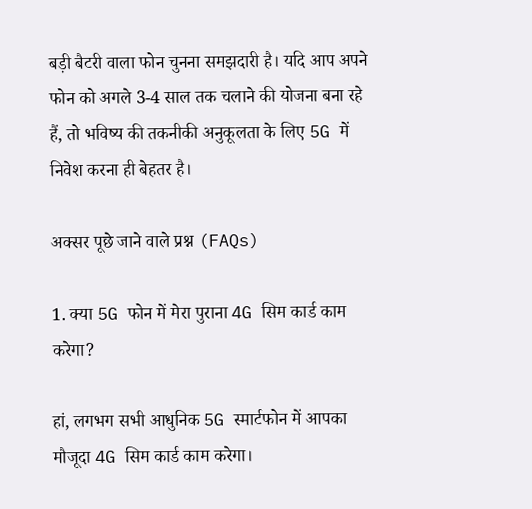बड़ी बैटरी वाला फोन चुनना समझदारी है। यदि आप अपने फोन को अगले 3-4 साल तक चलाने की योजना बना रहे हैं, तो भविष्य की तकनीकी अनुकूलता के लिए 5G में निवेश करना ही बेहतर है।

अक्सर पूछे जाने वाले प्रश्न (FAQs)

1. क्या 5G फोन में मेरा पुराना 4G सिम कार्ड काम करेगा?

हां, लगभग सभी आधुनिक 5G स्मार्टफोन में आपका मौजूदा 4G सिम कार्ड काम करेगा।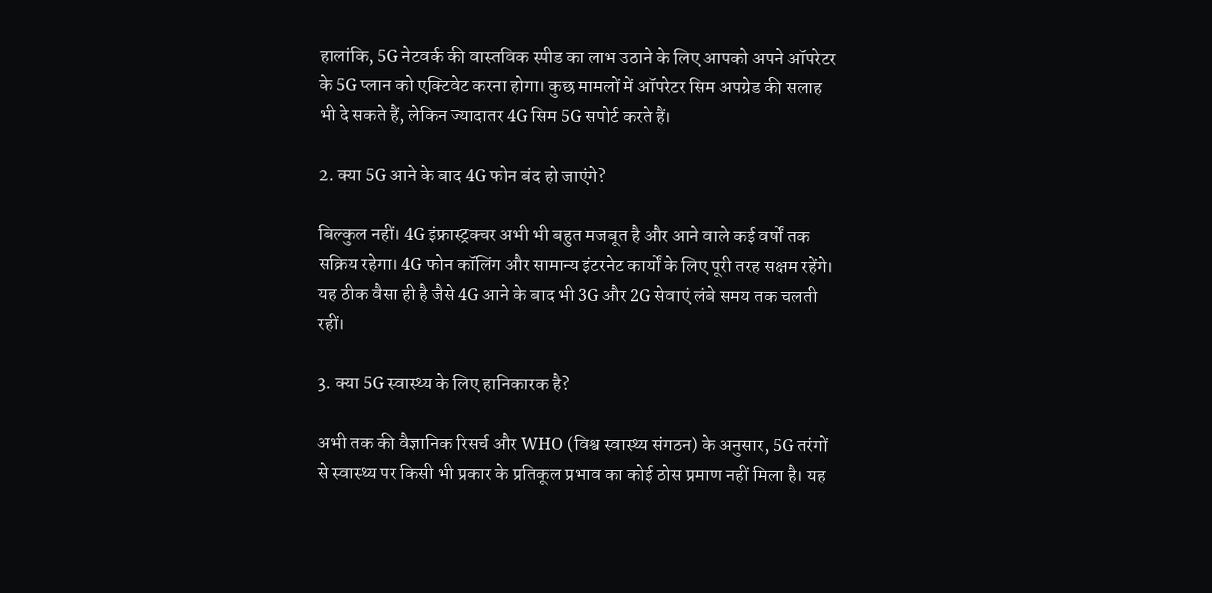हालांकि, 5G नेटवर्क की वास्तविक स्पीड का लाभ उठाने के लिए आपको अपने ऑपरेटर के 5G प्लान को एक्टिवेट करना होगा। कुछ मामलों में ऑपरेटर सिम अपग्रेड की सलाह भी दे सकते हैं, लेकिन ज्यादातर 4G सिम 5G सपोर्ट करते हैं।

2. क्या 5G आने के बाद 4G फोन बंद हो जाएंगे?

बिल्कुल नहीं। 4G इंफ्रास्ट्रक्चर अभी भी बहुत मजबूत है और आने वाले कई वर्षों तक सक्रिय रहेगा। 4G फोन कॉलिंग और सामान्य इंटरनेट कार्यों के लिए पूरी तरह सक्षम रहेंगे। यह ठीक वैसा ही है जैसे 4G आने के बाद भी 3G और 2G सेवाएं लंबे समय तक चलती रहीं।

3. क्या 5G स्वास्थ्य के लिए हानिकारक है?

अभी तक की वैज्ञानिक रिसर्च और WHO (विश्व स्वास्थ्य संगठन) के अनुसार, 5G तरंगों से स्वास्थ्य पर किसी भी प्रकार के प्रतिकूल प्रभाव का कोई ठोस प्रमाण नहीं मिला है। यह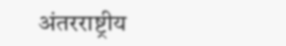अंतरराष्ट्रीय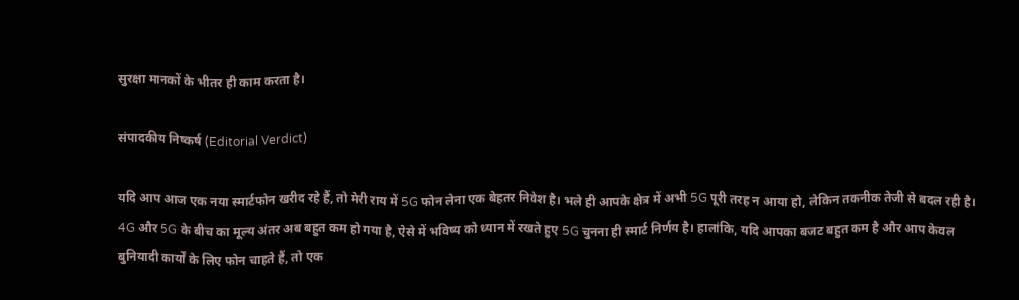सुरक्षा मानकों के भीतर ही काम करता है।

संपादकीय निष्कर्ष (Editorial Verdict)

यदि आप आज एक नया स्मार्टफोन खरीद रहे हैं, तो मेरी राय में 5G फोन लेना एक बेहतर निवेश है। भले ही आपके क्षेत्र में अभी 5G पूरी तरह न आया हो, लेकिन तकनीक तेजी से बदल रही है। 4G और 5G के बीच का मूल्य अंतर अब बहुत कम हो गया है, ऐसे में भविष्य को ध्यान में रखते हुए 5G चुनना ही स्मार्ट निर्णय है। हालांकि, यदि आपका बजट बहुत कम है और आप केवल बुनियादी कार्यों के लिए फोन चाहते हैं, तो एक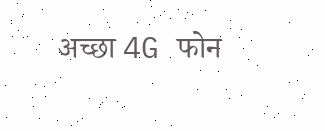अच्छा 4G फोन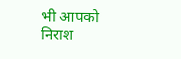भी आपको निराश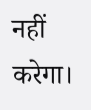नहीं करेगा।